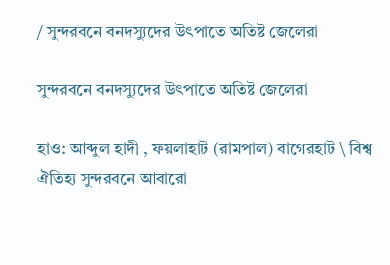/ সুন্দরবনে বনদস্যুদের উৎপাতে অতিষ্ট জেলেরা

সুন্দরবনে বনদস্যুদের উৎপাতে অতিষ্ট জেলেরা

হাও: আব্দুল হাদী , ফয়লাহাট (রামপাল) বাগেরহাট \ বিশ্ব ঐতিহ্য সুন্দরবনে আবারো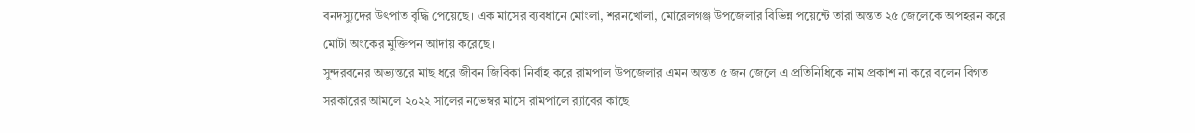বনদস্যুদের উৎপাত বৃদ্ধি পেয়েছে। এক মাসের ব্যবধানে মোংলা, শরনখোলা, মোরেলগঞ্জ উপজেলার বিভিন্ন পয়েন্টে তারা অন্তত ২৫ জেলেকে অপহরন করে মোটা অংকের মুক্তিপন আদায় করেছে।
সুন্দরবনের অভ্যন্তরে মাছ ধরে জীবন জিবিকা নির্বাহ করে রামপাল উপজেলার এমন অন্তত ৫ জন জেলে এ প্রতিনিধিকে নাম প্রকাশ না করে বলেন বিগত সরকারের আমলে ২০২২ সালের নভেম্বর মাসে রামপালে র‌্যাবের কাছে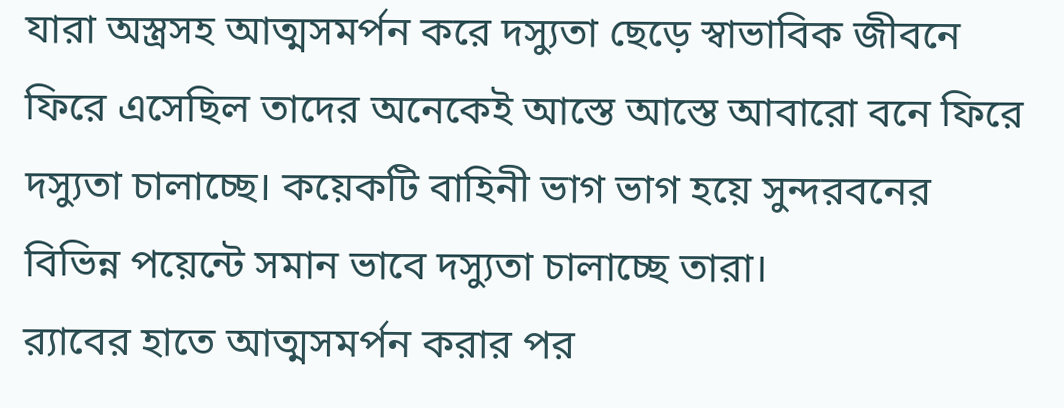যারা অস্ত্রসহ আত্মসমর্পন করে দস্যুতা ছেড়ে স্বাভাবিক জীবনে ফিরে এসেছিল তাদের অনেকেই আস্তে আস্তে আবারো বনে ফিরে দস্যুতা চালাচ্ছে। কয়েকটি বাহিনী ভাগ ভাগ হয়ে সুন্দরবনের বিভিন্ন পয়েন্টে সমান ভাবে দস্যুতা চালাচ্ছে তারা।
র‌্যাবের হাতে আত্মসমর্পন করার পর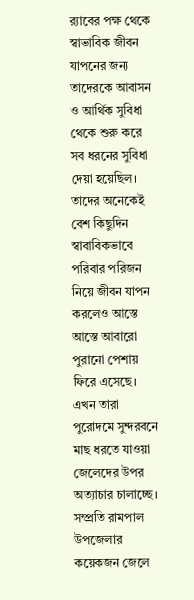র‌্যাবের পক্ষ থেকে স্বাভাবিক জীবন যাপনের জন্য তাদেরকে আবাসন ও আর্থিক সুবিধা থেকে শুরু করে সব ধরনের সুবিধা দেয়া হয়েছিল। তাদের অনেকেই বেশ কিছুদিন স্বাবাবিকভাবে পরিবার পরিজন নিয়ে জীবন যাপন করলেও আস্তে আস্তে আবারো পুরানো পেশায় ফিরে এসেছে। এখন তারা পুরোদমে সুন্দরবনে মাছ ধরতে যাওয়া জেলেদের উপর অত্যাচার চালাচ্ছে।
সম্প্রতি রামপাল উপজেলার কয়েকজন জেলে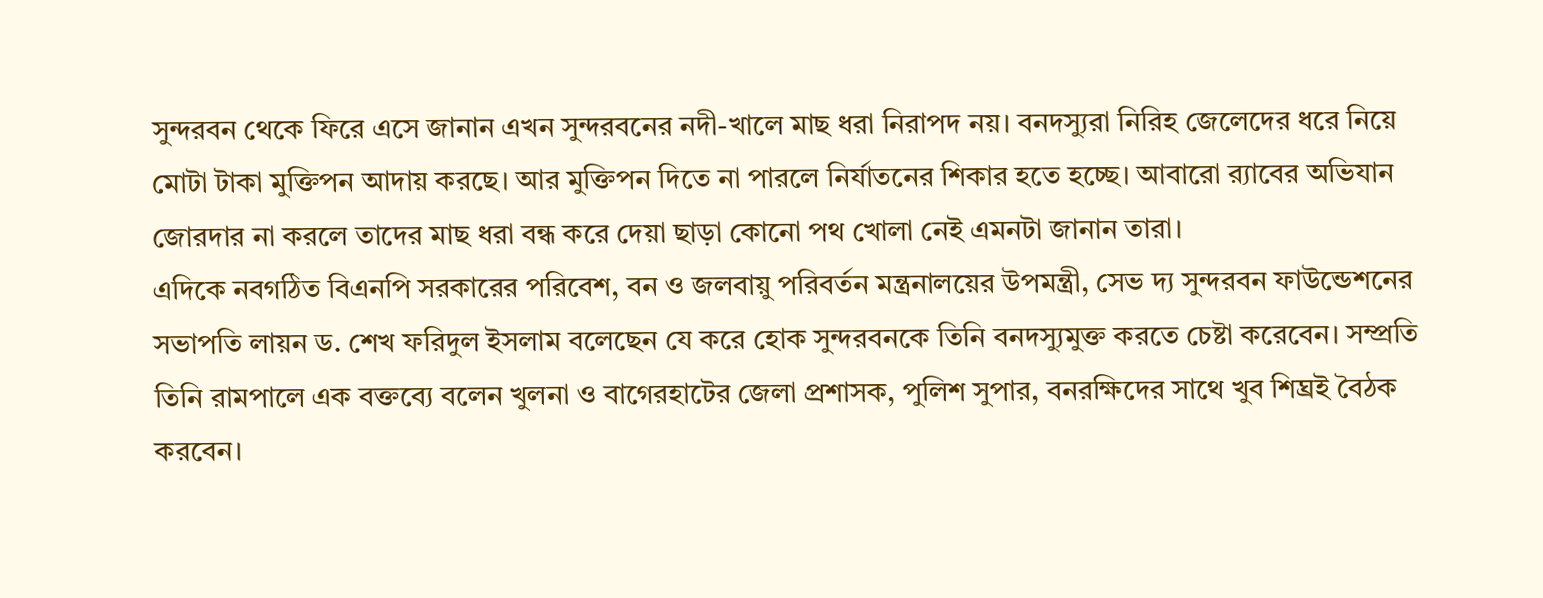সুন্দরবন থেকে ফিরে এসে জানান এখন সুন্দরবনের নদী-খালে মাছ ধরা নিরাপদ নয়। বনদস্যুরা নিরিহ জেলেদের ধরে নিয়ে মোটা টাকা মুক্তিপন আদায় করছে। আর মুক্তিপন দিতে না পারলে নির্যাতনের শিকার হতে হচ্ছে। আবারো র‌্যাবের অভিযান জোরদার না করলে তাদের মাছ ধরা বন্ধ করে দেয়া ছাড়া কোনো পথ খোলা নেই এমনটা জানান তারা।
এদিকে নবগঠিত বিএনপি সরকারের পরিবেশ, বন ও জলবায়ু পরিবর্তন মন্ত্রনালয়ের উপমন্ত্রী, সেভ দ্য সুন্দরবন ফাউন্ডেশনের সভাপতি লায়ন ড. শেখ ফরিদুল ইসলাম বলেছেন যে করে হোক সুন্দরবনকে তিনি বনদস্যুমুক্ত করতে চেষ্টা করেবেন। সম্প্রতি তিনি রামপালে এক বক্তব্যে বলেন খুলনা ও বাগেরহাটের জেলা প্রশাসক, পুলিশ সুপার, বনরক্ষিদের সাথে খুব শিঘ্রই বৈঠক করবেন।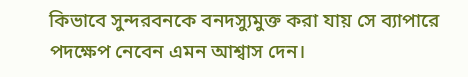কিভাবে সুন্দরবনকে বনদস্যুমুক্ত করা যায় সে ব্যাপারে পদক্ষেপ নেবেন এমন আশ্বাস দেন।